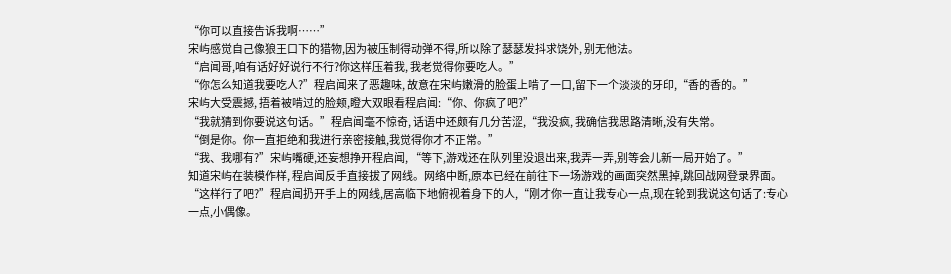“你可以直接告诉我啊……”
宋屿感觉自己像狼王口下的猎物,因为被压制得动弹不得,所以除了瑟瑟发抖求饶外, 别无他法。
“启闻哥,咱有话好好说行不行?你这样压着我, 我老觉得你要吃人。”
“你怎么知道我要吃人?”程启闻来了恶趣味, 故意在宋屿嫩滑的脸蛋上啃了一口,留下一个淡淡的牙印,“香的香的。”
宋屿大受震撼, 捂着被啃过的脸颊,瞪大双眼看程启闻:“你、你疯了吧?”
“我就猜到你要说这句话。”程启闻毫不惊奇, 话语中还颇有几分苦涩,“我没疯, 我确信我思路清晰,没有失常。
“倒是你。你一直拒绝和我进行亲密接触,我觉得你才不正常。”
“我、我哪有?”宋屿嘴硬,还妄想挣开程启闻, “等下,游戏还在队列里没退出来,我弄一弄,别等会儿新一局开始了。”
知道宋屿在装模作样, 程启闻反手直接拔了网线。网络中断,原本已经在前往下一场游戏的画面突然黑掉,跳回战网登录界面。
“这样行了吧?”程启闻扔开手上的网线,居高临下地俯视着身下的人,“刚才你一直让我专心一点,现在轮到我说这句话了:专心一点,小偶像。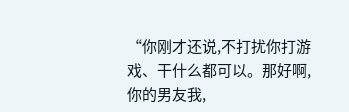“你刚才还说,不打扰你打游戏、干什么都可以。那好啊,你的男友我,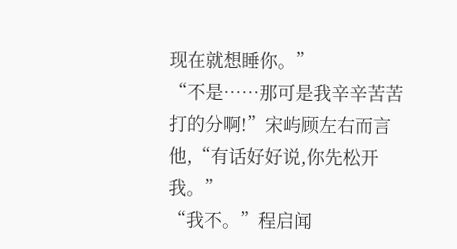现在就想睡你。”
“不是……那可是我辛辛苦苦打的分啊!”宋屿顾左右而言他,“有话好好说,你先松开我。”
“我不。”程启闻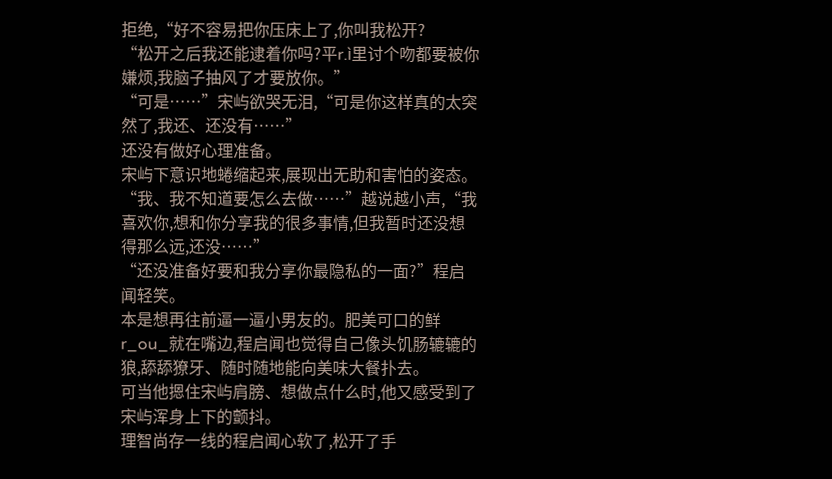拒绝,“好不容易把你压床上了,你叫我松开?
“松开之后我还能逮着你吗?平r.ì里讨个吻都要被你嫌烦,我脑子抽风了才要放你。”
“可是……”宋屿欲哭无泪,“可是你这样真的太突然了,我还、还没有……”
还没有做好心理准备。
宋屿下意识地蜷缩起来,展现出无助和害怕的姿态。
“我、我不知道要怎么去做……”越说越小声,“我喜欢你,想和你分享我的很多事情,但我暂时还没想得那么远,还没……”
“还没准备好要和我分享你最隐私的一面?”程启闻轻笑。
本是想再往前逼一逼小男友的。肥美可口的鲜r_ou_就在嘴边,程启闻也觉得自己像头饥肠辘辘的狼,舔舔獠牙、随时随地能向美味大餐扑去。
可当他摁住宋屿肩膀、想做点什么时,他又感受到了宋屿浑身上下的颤抖。
理智尚存一线的程启闻心软了,松开了手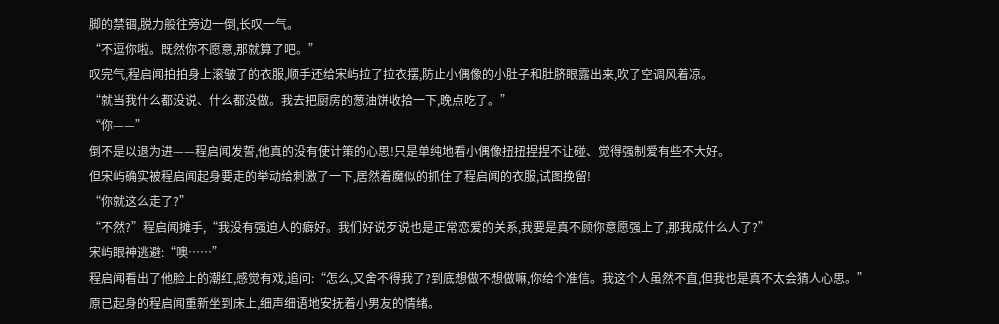脚的禁锢,脱力般往旁边一倒,长叹一气。
“不逗你啦。既然你不愿意,那就算了吧。”
叹完气,程启闻拍拍身上滚皱了的衣服,顺手还给宋屿拉了拉衣摆,防止小偶像的小肚子和肚脐眼露出来,吹了空调风着凉。
“就当我什么都没说、什么都没做。我去把厨房的葱油饼收拾一下,晚点吃了。”
“你——”
倒不是以退为进——程启闻发誓,他真的没有使计策的心思!只是单纯地看小偶像扭扭捏捏不让碰、觉得强制爱有些不大好。
但宋屿确实被程启闻起身要走的举动给刺激了一下,居然着魔似的抓住了程启闻的衣服,试图挽留!
“你就这么走了?”
“不然?”程启闻摊手,“我没有强迫人的癖好。我们好说歹说也是正常恋爱的关系,我要是真不顾你意愿强上了,那我成什么人了?”
宋屿眼神逃避:“噢……”
程启闻看出了他脸上的潮红,感觉有戏,追问:“怎么,又舍不得我了?到底想做不想做嘛,你给个准信。我这个人虽然不直,但我也是真不太会猜人心思。”
原已起身的程启闻重新坐到床上,细声细语地安抚着小男友的情绪。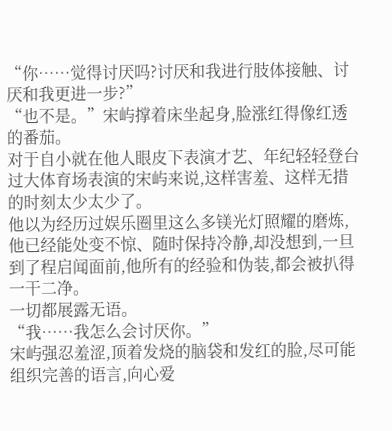“你……觉得讨厌吗?讨厌和我进行肢体接触、讨厌和我更进一步?”
“也不是。”宋屿撑着床坐起身,脸涨红得像红透的番茄。
对于自小就在他人眼皮下表演才艺、年纪轻轻登台过大体育场表演的宋屿来说,这样害羞、这样无措的时刻太少太少了。
他以为经历过娱乐圈里这么多镁光灯照耀的磨炼,他已经能处变不惊、随时保持冷静,却没想到,一旦到了程启闻面前,他所有的经验和伪装,都会被扒得一干二净。
一切都展露无语。
“我……我怎么会讨厌你。”
宋屿强忍羞涩,顶着发烧的脑袋和发红的脸,尽可能组织完善的语言,向心爱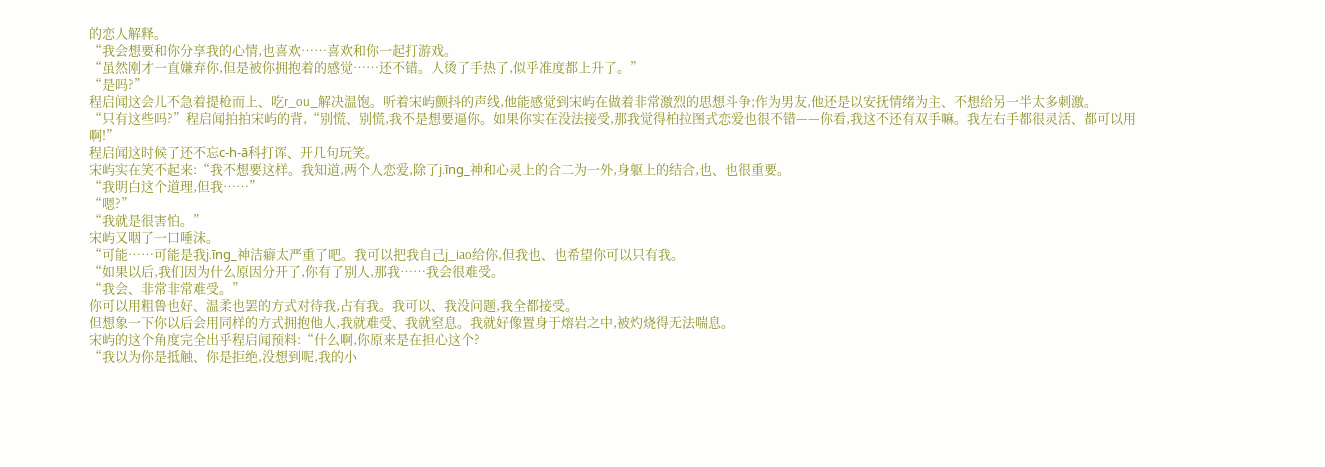的恋人解释。
“我会想要和你分享我的心情,也喜欢……喜欢和你一起打游戏。
“虽然刚才一直嫌弃你,但是被你拥抱着的感觉……还不错。人烫了手热了,似乎准度都上升了。”
“是吗?”
程启闻这会儿不急着提枪而上、吃r_ou_解决温饱。听着宋屿颤抖的声线,他能感觉到宋屿在做着非常激烈的思想斗争;作为男友,他还是以安抚情绪为主、不想给另一半太多刺激。
“只有这些吗?”程启闻拍拍宋屿的背,“别慌、别慌,我不是想要逼你。如果你实在没法接受,那我觉得柏拉图式恋爱也很不错——你看,我这不还有双手嘛。我左右手都很灵活、都可以用啊!”
程启闻这时候了还不忘c-h-ā科打诨、开几句玩笑。
宋屿实在笑不起来:“我不想要这样。我知道,两个人恋爱,除了j.īng_神和心灵上的合二为一外,身躯上的结合,也、也很重要。
“我明白这个道理,但我……”
“嗯?”
“我就是很害怕。”
宋屿又咽了一口唾沫。
“可能……可能是我j.īng_神洁癖太严重了吧。我可以把我自己j_iao给你,但我也、也希望你可以只有我。
“如果以后,我们因为什么原因分开了,你有了别人,那我……我会很难受。
“我会、非常非常难受。”
你可以用粗鲁也好、温柔也罢的方式对待我,占有我。我可以、我没问题,我全都接受。
但想象一下你以后会用同样的方式拥抱他人,我就难受、我就窒息。我就好像置身于熔岩之中,被灼烧得无法喘息。
宋屿的这个角度完全出乎程启闻预料:“什么啊,你原来是在担心这个?
“我以为你是抵触、你是拒绝,没想到呢,我的小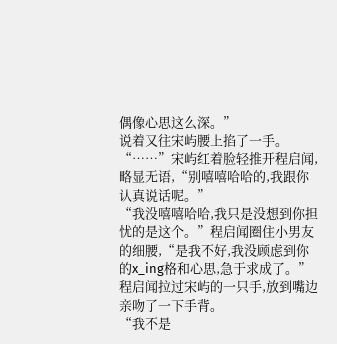偶像心思这么深。”
说着又往宋屿腰上掐了一手。
“……”宋屿红着脸轻推开程启闻,略显无语,“别嘻嘻哈哈的,我跟你认真说话呢。”
“我没嘻嘻哈哈,我只是没想到你担忧的是这个。”程启闻圈住小男友的细腰,“是我不好,我没顾虑到你的x_ing格和心思,急于求成了。”
程启闻拉过宋屿的一只手,放到嘴边亲吻了一下手背。
“我不是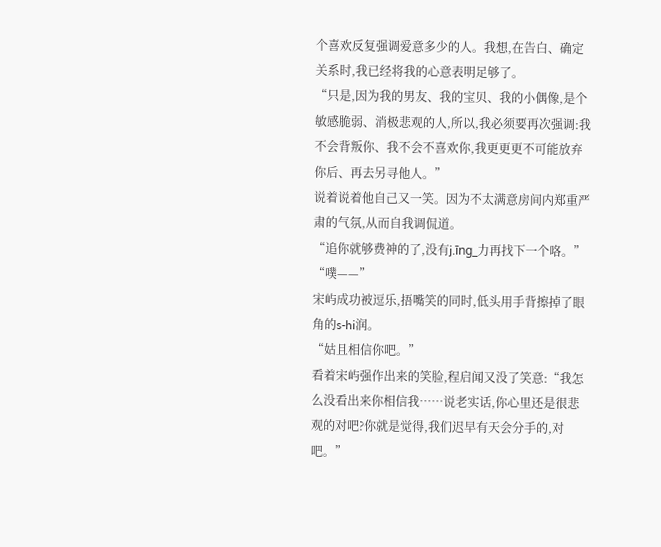个喜欢反复强调爱意多少的人。我想,在告白、确定关系时,我已经将我的心意表明足够了。
“只是,因为我的男友、我的宝贝、我的小偶像,是个敏感脆弱、消极悲观的人,所以,我必须要再次强调:我不会背叛你、我不会不喜欢你,我更更更不可能放弃你后、再去另寻他人。”
说着说着他自己又一笑。因为不太满意房间内郑重严肃的气氛,从而自我调侃道。
“追你就够费神的了,没有j.īng_力再找下一个咯。”
“噗——”
宋屿成功被逗乐,捂嘴笑的同时,低头用手背擦掉了眼角的s-hi润。
“姑且相信你吧。”
看着宋屿强作出来的笑脸,程启闻又没了笑意:“我怎么没看出来你相信我……说老实话,你心里还是很悲观的对吧?你就是觉得,我们迟早有天会分手的,对吧。”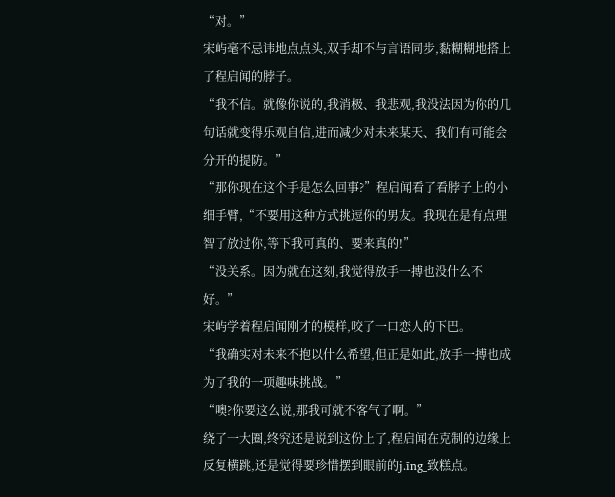“对。”
宋屿毫不忌讳地点点头,双手却不与言语同步,黏糊糊地搭上了程启闻的脖子。
“我不信。就像你说的,我消极、我悲观,我没法因为你的几句话就变得乐观自信,进而减少对未来某天、我们有可能会分开的提防。”
“那你现在这个手是怎么回事?”程启闻看了看脖子上的小细手臂,“不要用这种方式挑逗你的男友。我现在是有点理智了放过你,等下我可真的、要来真的!”
“没关系。因为就在这刻,我觉得放手一搏也没什么不好。”
宋屿学着程启闻刚才的模样,咬了一口恋人的下巴。
“我确实对未来不抱以什么希望,但正是如此,放手一搏也成为了我的一项趣味挑战。”
“噢?你要这么说,那我可就不客气了啊。”
绕了一大圈,终究还是说到这份上了,程启闻在克制的边缘上反复横跳,还是觉得要珍惜摆到眼前的j.īng_致糕点。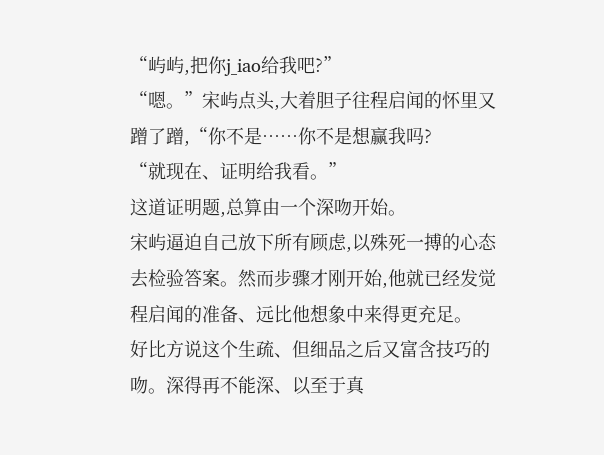“屿屿,把你j_iao给我吧?”
“嗯。”宋屿点头,大着胆子往程启闻的怀里又蹭了蹭,“你不是……你不是想赢我吗?
“就现在、证明给我看。”
这道证明题,总算由一个深吻开始。
宋屿逼迫自己放下所有顾虑,以殊死一搏的心态去检验答案。然而步骤才刚开始,他就已经发觉程启闻的准备、远比他想象中来得更充足。
好比方说这个生疏、但细品之后又富含技巧的吻。深得再不能深、以至于真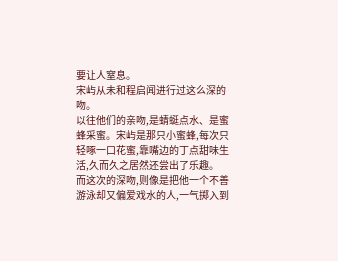要让人窒息。
宋屿从未和程启闻进行过这么深的吻。
以往他们的亲吻,是蜻蜓点水、是蜜蜂采蜜。宋屿是那只小蜜蜂,每次只轻啄一口花蜜,靠嘴边的丁点甜味生活,久而久之居然还尝出了乐趣。
而这次的深吻,则像是把他一个不善游泳却又偏爱戏水的人,一气掷入到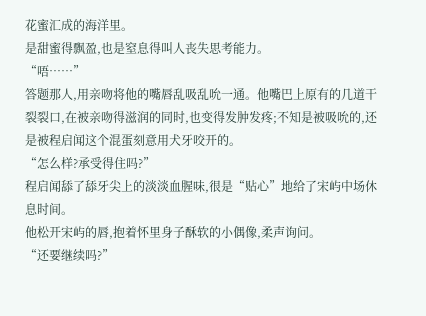花蜜汇成的海洋里。
是甜蜜得飘盈,也是窒息得叫人丧失思考能力。
“唔……”
答题那人,用亲吻将他的嘴唇乱吸乱吮一通。他嘴巴上原有的几道干裂裂口,在被亲吻得滋润的同时,也变得发肿发疼;不知是被吸吮的,还是被程启闻这个混蛋刻意用犬牙咬开的。
“怎么样?承受得住吗?”
程启闻舔了舔牙尖上的淡淡血腥味,很是“贴心”地给了宋屿中场休息时间。
他松开宋屿的唇,抱着怀里身子酥软的小偶像,柔声询问。
“还要继续吗?”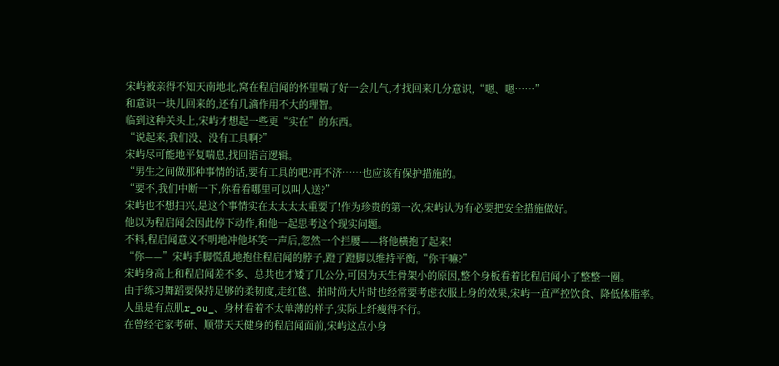宋屿被亲得不知天南地北,窝在程启闻的怀里喘了好一会儿气,才找回来几分意识,“嗯、嗯……”
和意识一块儿回来的,还有几滴作用不大的理智。
临到这种关头上,宋屿才想起一些更“实在”的东西。
“说起来,我们没、没有工具啊?”
宋屿尽可能地平复喘息,找回语言逻辑。
“男生之间做那种事情的话,要有工具的吧?再不济……也应该有保护措施的。
“要不,我们中断一下,你看看哪里可以叫人送?”
宋屿也不想扫兴,是这个事情实在太太太太重要了!作为珍贵的第一次,宋屿认为有必要把安全措施做好。
他以为程启闻会因此停下动作,和他一起思考这个现实问题。
不料,程启闻意义不明地冲他坏笑一声后,忽然一个拦腰——将他横抱了起来!
“你——”宋屿手脚慌乱地抱住程启闻的脖子,蹬了蹬脚以维持平衡,“你干嘛?”
宋屿身高上和程启闻差不多、总共也才矮了几公分,可因为天生骨架小的原因,整个身板看着比程启闻小了整整一圈。
由于练习舞蹈要保持足够的柔韧度,走红毯、拍时尚大片时也经常要考虑衣服上身的效果,宋屿一直严控饮食、降低体脂率。
人虽是有点肌r_ou_、身材看着不太单薄的样子,实际上纤瘦得不行。
在曾经宅家考研、顺带天天健身的程启闻面前,宋屿这点小身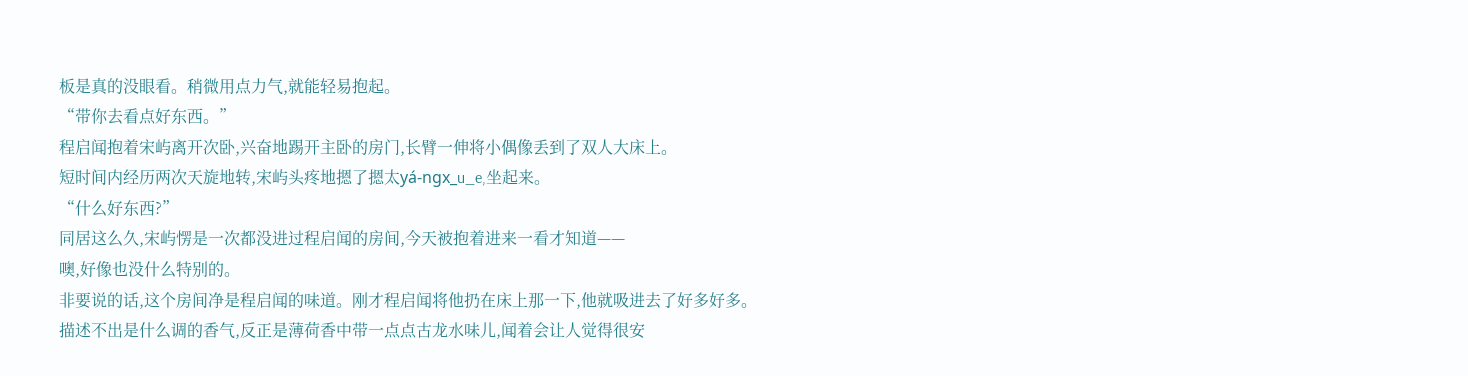板是真的没眼看。稍微用点力气,就能轻易抱起。
“带你去看点好东西。”
程启闻抱着宋屿离开次卧,兴奋地踢开主卧的房门,长臂一伸将小偶像丢到了双人大床上。
短时间内经历两次天旋地转,宋屿头疼地摁了摁太yá-ngx_u_e,坐起来。
“什么好东西?”
同居这么久,宋屿愣是一次都没进过程启闻的房间,今天被抱着进来一看才知道——
噢,好像也没什么特别的。
非要说的话,这个房间净是程启闻的味道。刚才程启闻将他扔在床上那一下,他就吸进去了好多好多。
描述不出是什么调的香气,反正是薄荷香中带一点点古龙水味儿,闻着会让人觉得很安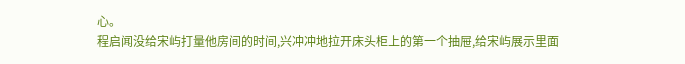心。
程启闻没给宋屿打量他房间的时间,兴冲冲地拉开床头柜上的第一个抽屉,给宋屿展示里面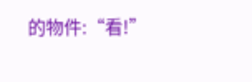的物件:“看!”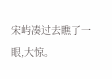宋屿凑过去瞧了一眼,大惊。